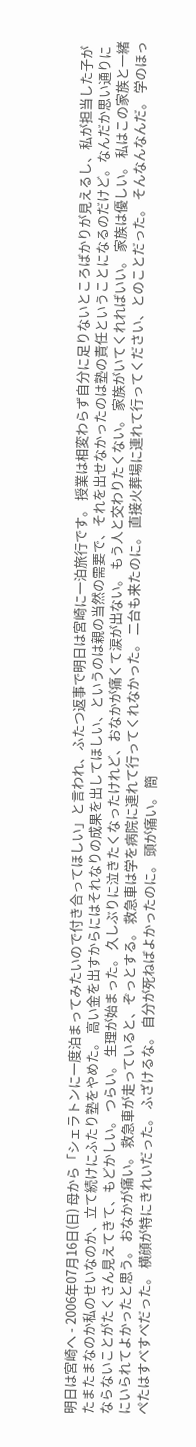明日は宮崎へ - 2006年07月16日(日) 母から「シェラトンに一度泊まってみたいので付き合ってほしい」と言われ、ふたつ返事で明日は宮崎に一泊旅行です。 授業は相変わらず自分に足りないところばかりが見えるし、私が担当した子がたまたまなのか私のせいなのか、立て続けにふたり塾をやめた。 高い金を出すからにはそれなりの成果を出してほしい、というのは親の当然の需要で、それを出せなかったのは塾の責任ということになるのだけど。なんだか思い通りにならないことがたくさん見えてきて、もどかしい。 つらい。 生理が始まった。 久しぶりに泣きたくなったけれど、おなかが痛くて涙が出ない。 もう人と交わりたくない。 家族がいてくれればいい。 家族は優しい。 私はこの家族と一緒にいられてよかったと思う。 おなかが痛い。 救急車が走っていると、ぞっとする。 救急車は学を病院に連れて行ってくれなかった。 二台も来たのに。 直接火葬場に連れて行ってください、とのことだった。 そんなんなんだ。 学のほっぺたはすべすべだった。 横顔が特にきれいだった。 ふざけるな。 自分が死ねばよかったのに。 頭が痛い。 簡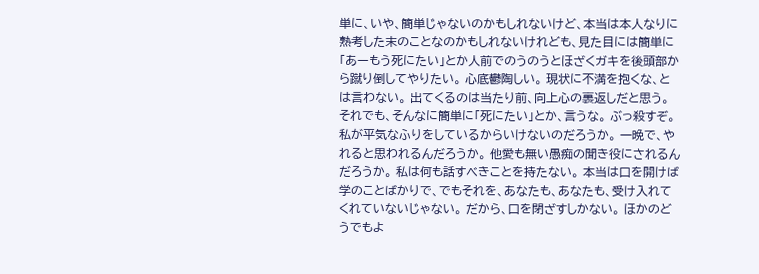単に、いや、簡単じゃないのかもしれないけど、本当は本人なりに熟考した末のことなのかもしれないけれども、見た目には簡単に「あーもう死にたい」とか人前でのうのうとほざくガキを後頭部から蹴り倒してやりたい。 心底鬱陶しい。 現状に不満を抱くな、とは言わない。 出てくるのは当たり前、向上心の裏返しだと思う。 それでも、そんなに簡単に「死にたい」とか、言うな。 ぶっ殺すぞ。 私が平気なふりをしているからいけないのだろうか。 一晩で、やれると思われるんだろうか。 他愛も無い愚痴の聞き役にされるんだろうか。 私は何も話すべきことを持たない。 本当は口を開けば学のことばかりで、でもそれを、あなたも、あなたも、受け入れてくれていないじゃない。 だから、口を閉ざすしかない。 ほかのどうでもよ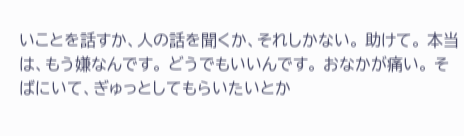いことを話すか、人の話を聞くか、それしかない。 助けて。 本当は、もう嫌なんです。 どうでもいいんです。 おなかが痛い。 そばにいて、ぎゅっとしてもらいたいとか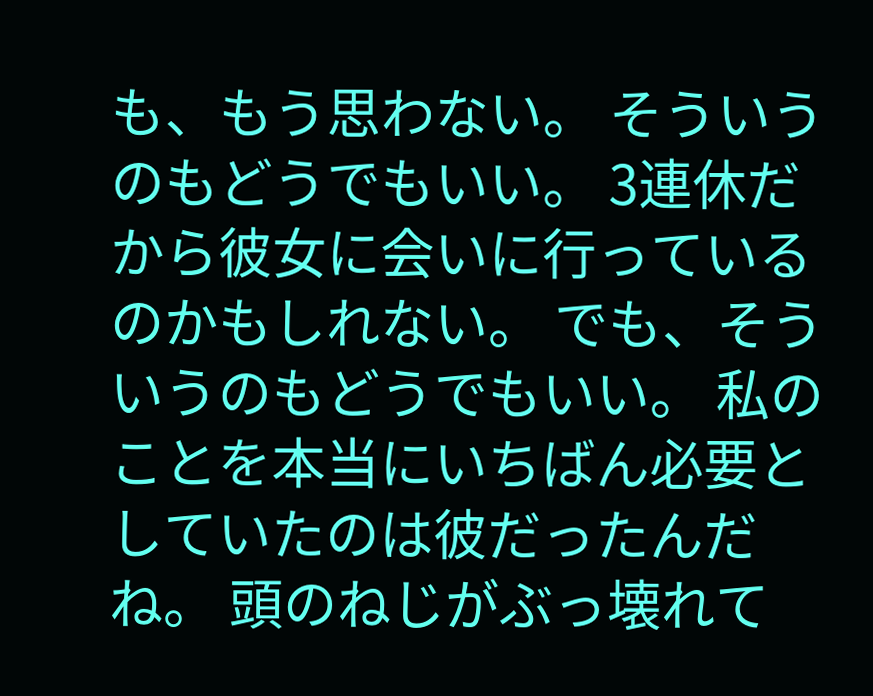も、もう思わない。 そういうのもどうでもいい。 3連休だから彼女に会いに行っているのかもしれない。 でも、そういうのもどうでもいい。 私のことを本当にいちばん必要としていたのは彼だったんだね。 頭のねじがぶっ壊れて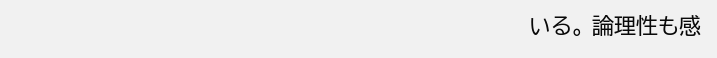いる。 論理性も感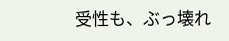受性も、ぶっ壊れ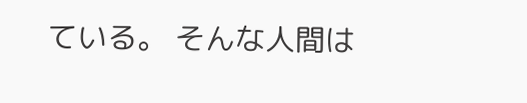ている。 そんな人間は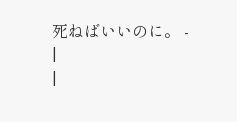死ねばいいのに。 -
|
|